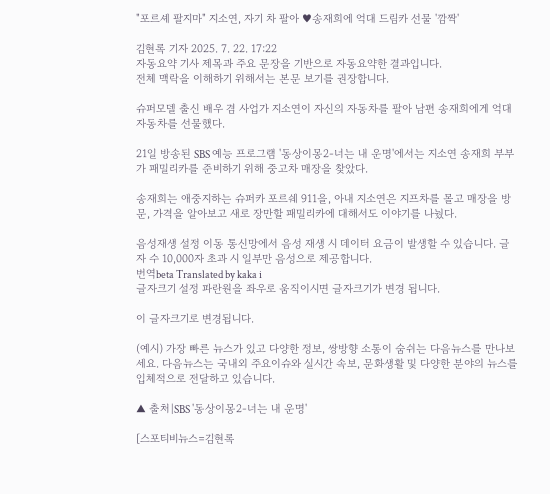"포르셰 팔지마" 지소연, 자기 차 팔아 ♥송재희에 억대 드림카 선물 '깜짝'

김현록 기자 2025. 7. 22. 17:22
자동요약 기사 제목과 주요 문장을 기반으로 자동요약한 결과입니다.
전체 맥락을 이해하기 위해서는 본문 보기를 권장합니다.

슈퍼모델 출신 배우 겸 사업가 지소연이 자신의 자동차를 팔아 남편 송재희에게 억대 자동차를 선물했다.

21일 방송된 SBS 예능 프로그램 '동상이몽2-너는 내 운명'에서는 지소연 송재희 부부가 패밀리카를 준비하기 위해 중고차 매장을 찾았다.

송재희는 애중지하는 슈퍼카 포르쉐 911을, 아내 지소연은 지프차를 몰고 매장을 방문, 가격을 알아보고 새로 장만할 패밀리카에 대해서도 이야기를 나눴다.

음성재생 설정 이동 통신망에서 음성 재생 시 데이터 요금이 발생할 수 있습니다. 글자 수 10,000자 초과 시 일부만 음성으로 제공합니다.
번역beta Translated by kaka i
글자크기 설정 파란원을 좌우로 움직이시면 글자크기가 변경 됩니다.

이 글자크기로 변경됩니다.

(예시) 가장 빠른 뉴스가 있고 다양한 정보, 쌍방향 소통이 숨쉬는 다음뉴스를 만나보세요. 다음뉴스는 국내외 주요이슈와 실시간 속보, 문화생활 및 다양한 분야의 뉴스를 입체적으로 전달하고 있습니다.

▲ 출처|SBS '동상이몽2-너는 내 운명'

[스포티비뉴스=김현록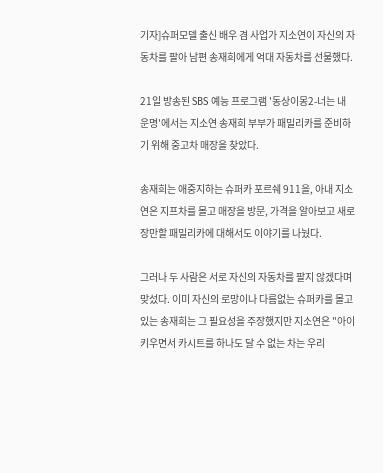기자]슈퍼모델 출신 배우 겸 사업가 지소연이 자신의 자동차를 팔아 남편 송재희에게 억대 자동차를 선물했다.

21일 방송된 SBS 예능 프로그램 '동상이몽2-너는 내 운명'에서는 지소연 송재희 부부가 패밀리카를 준비하기 위해 중고차 매장을 찾았다.

송재희는 애중지하는 슈퍼카 포르쉐 911을, 아내 지소연은 지프차를 몰고 매장을 방문, 가격을 알아보고 새로 장만할 패밀리카에 대해서도 이야기를 나눴다.

그러나 두 사람은 서로 자신의 자동차를 팔지 않겠다며 맞섰다. 이미 자신의 로망이나 다름없는 슈퍼카를 몰고 있는 송재희는 그 필요성을 주장했지만 지소연은 "아이 키우면서 카시트를 하나도 달 수 없는 차는 우리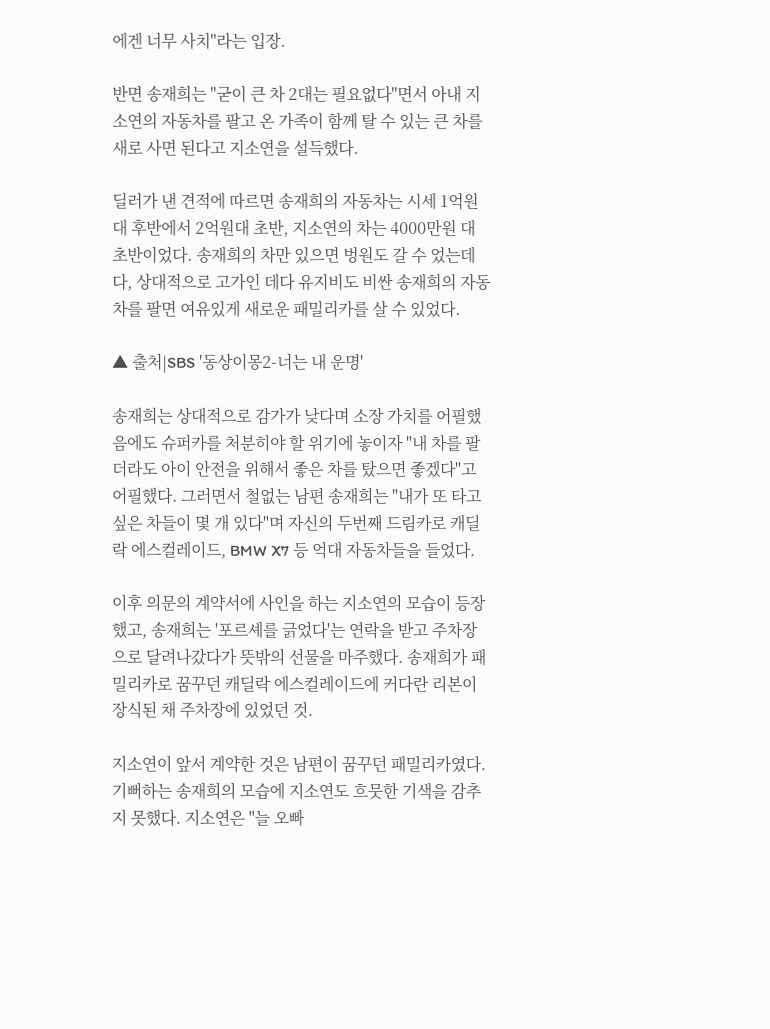에겐 너무 사치"라는 입장.

반면 송재희는 "굳이 큰 차 2대는 필요없다"면서 아내 지소연의 자동차를 팔고 온 가족이 함께 탈 수 있는 큰 차를 새로 사면 된다고 지소연을 설득했다.

딜러가 낸 견적에 따르면 송재희의 자동차는 시세 1억원대 후반에서 2억원대 초반, 지소연의 차는 4000만원 대 초반이었다. 송재희의 차만 있으면 벙원도 갈 수 었는데다, 상대적으로 고가인 데다 유지비도 비싼 송재희의 자동차를 팔면 여유있게 새로운 패밀리카를 살 수 있었다.

▲ 출처|SBS '동상이몽2-너는 내 운명'

송재희는 상대적으로 감가가 낮다며 소장 가치를 어필했음에도 슈퍼카를 처분히야 할 위기에 놓이자 "내 차를 팔더라도 아이 안전을 위해서 좋은 차를 탔으면 좋겠다"고 어필했다. 그러면서 철없는 남편 송재희는 "내가 또 타고 싶은 차들이 몇 개 있다"며 자신의 두번째 드림카로 캐딜락 에스컬레이드, BMW X7 등 억대 자동차들을 들었다.

이후 의문의 계약서에 사인을 하는 지소연의 모습이 등장했고, 송재희는 '포르셰를 긁었다'는 연락을 받고 주차장으로 달려나갔다가 뜻밖의 선물을 마주했다. 송재희가 패밀리카로 꿈꾸던 캐딜락 에스컬레이드에 커다란 리본이 장식된 채 주차장에 있었던 것.

지소연이 앞서 계약한 것은 남편이 꿈꾸던 패밀리카였다. 기뻐하는 송재희의 모습에 지소연도 흐뭇한 기색을 감추지 못했다. 지소연은 "늘 오빠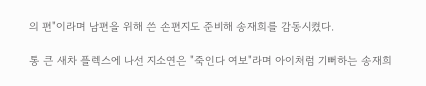의 편"이라며 남편을 위해 쓴 손편지도 준비해 송재희를 감동시켰다.

통 큰 새차 플렉스에 나선 지소연은 "죽인다 여보"라며 아이처럼 기뻐하는 송재희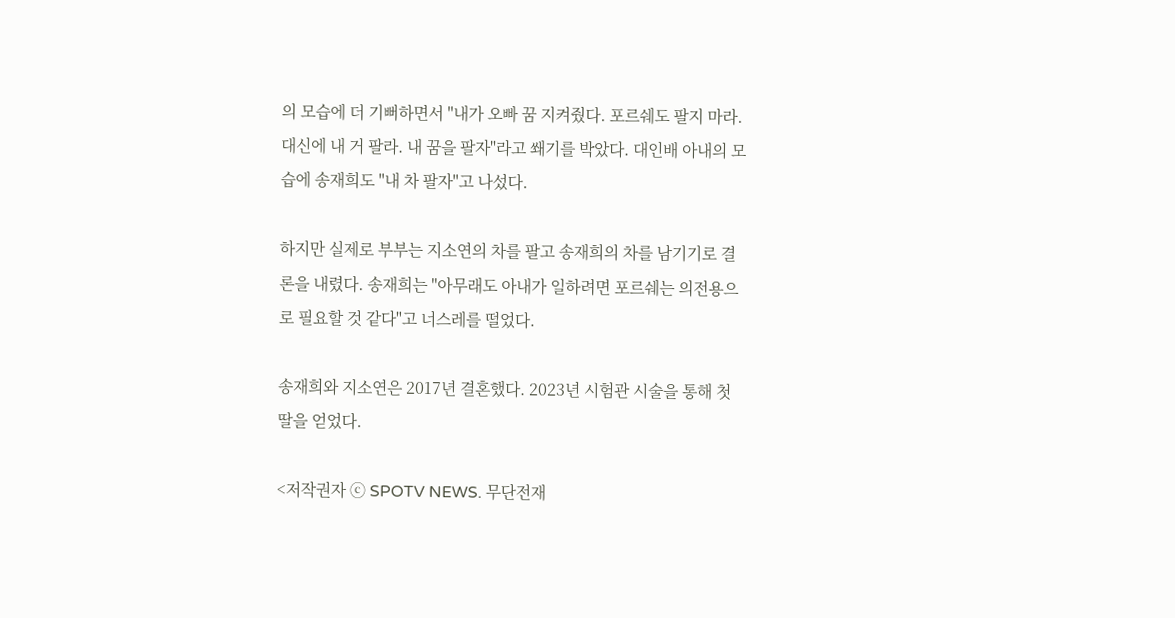의 모습에 더 기뻐하면서 "내가 오빠 꿈 지켜줬다. 포르쉐도 팔지 마라. 대신에 내 거 팔라. 내 꿈을 팔자"라고 쐐기를 박았다. 대인배 아내의 모습에 송재희도 "내 차 팔자"고 나섰다.

하지만 실제로 부부는 지소연의 차를 팔고 송재희의 차를 남기기로 결론을 내렸다. 송재희는 "아무래도 아내가 일하려면 포르쉐는 의전용으로 필요할 것 같다"고 너스레를 떨었다.

송재희와 지소연은 2017년 결혼했다. 2023년 시험관 시술을 통해 첫 딸을 얻었다.

<저작권자 ⓒ SPOTV NEWS. 무단전재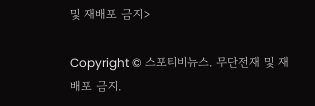및 재배포 금지>

Copyright © 스포티비뉴스. 무단전재 및 재배포 금지.